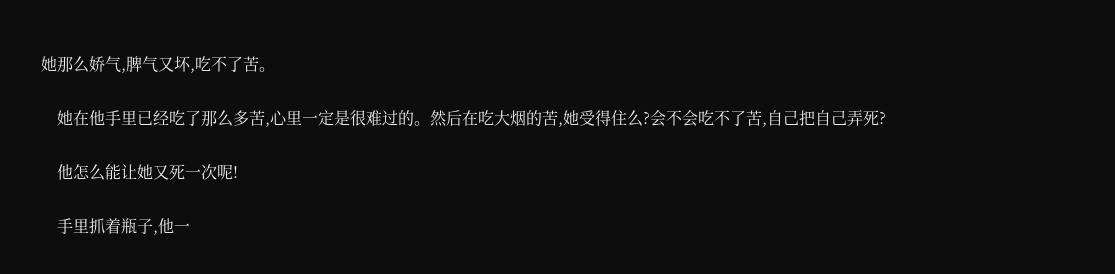她那么娇气,脾气又坏,吃不了苦。

    她在他手里已经吃了那么多苦,心里一定是很难过的。然后在吃大烟的苦,她受得住么?会不会吃不了苦,自己把自己弄死?

    他怎么能让她又死一次呢!

    手里抓着瓶子,他一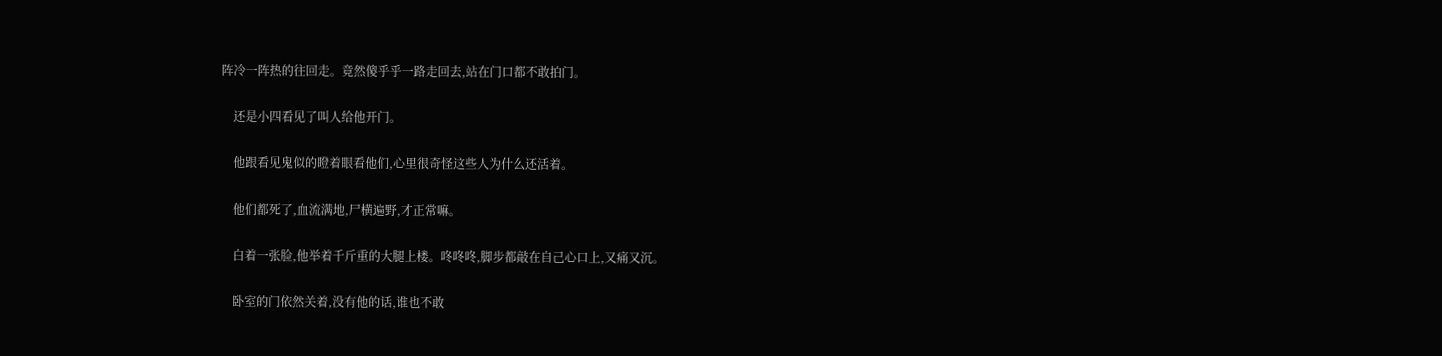阵冷一阵热的往回走。竟然傻乎乎一路走回去,站在门口都不敢拍门。

    还是小四看见了叫人给他开门。

    他跟看见鬼似的瞪着眼看他们,心里很奇怪这些人为什么还活着。

    他们都死了,血流满地,尸横遍野,才正常嘛。

    白着一张脸,他举着千斤重的大腿上楼。咚咚咚,脚步都敲在自己心口上,又痛又沉。

    卧室的门依然关着,没有他的话,谁也不敢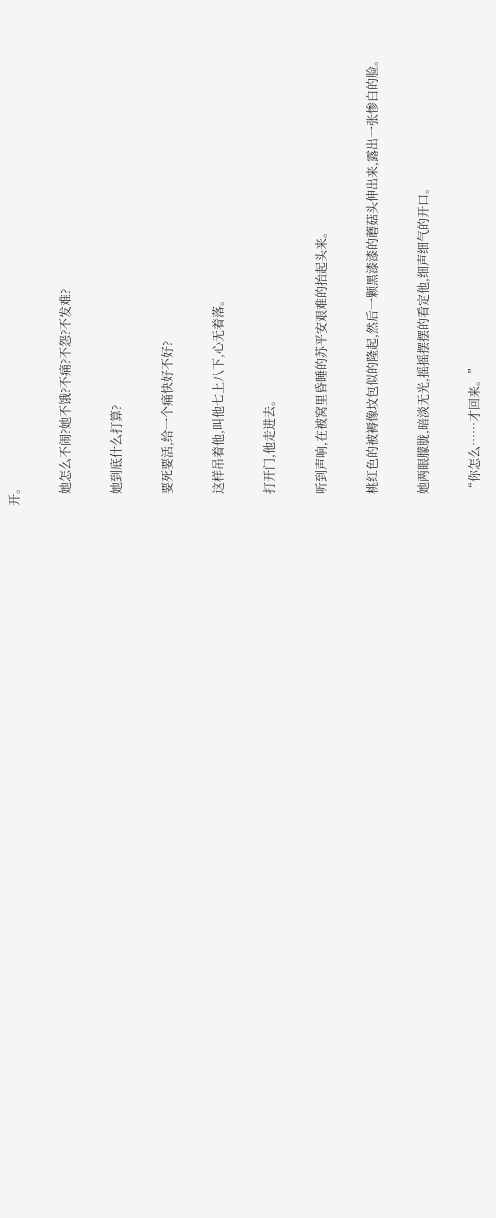开。

    她怎么不闹?她不饿?不痛?不怨?不发难?

    她到底什么打算?

    要死要活,给一个痛快好不好?

    这样吊着他,叫他七上八下,心无着落。

    打开门,他走进去。

    听到声响,在被窝里昏睡的苏平安艰难的抬起头来。

    桃红色的被褥像坟包似的隆起,然后一颗黑漆漆的蘑菇头伸出来,露出一张惨白的脸。

    她两眼朦胧,暗淡无光,摇摇摆摆的看定他,细声细气的开口。

    “你怎么……才回来。”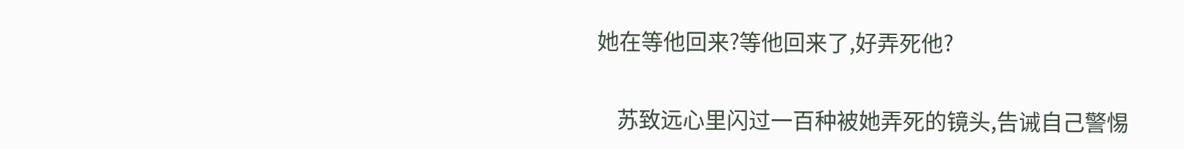她在等他回来?等他回来了,好弄死他?

    苏致远心里闪过一百种被她弄死的镜头,告诫自己警惕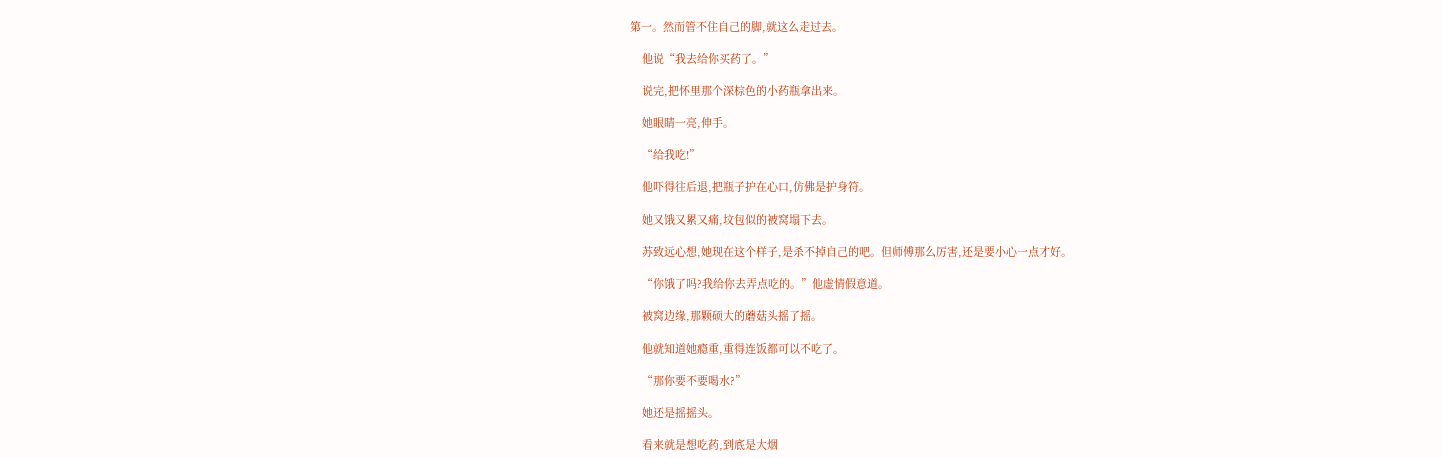第一。然而管不住自己的脚,就这么走过去。

    他说“我去给你买药了。”

    说完,把怀里那个深棕色的小药瓶拿出来。

    她眼睛一亮,伸手。

    “给我吃!”

    他吓得往后退,把瓶子护在心口,仿佛是护身符。

    她又饿又累又痛,坟包似的被窝塌下去。

    苏致远心想,她现在这个样子,是杀不掉自己的吧。但师傅那么厉害,还是要小心一点才好。

    “你饿了吗?我给你去弄点吃的。”他虚情假意道。

    被窝边缘,那颗硕大的蘑菇头摇了摇。

    他就知道她瘾重,重得连饭都可以不吃了。

    “那你要不要喝水?”

    她还是摇摇头。

    看来就是想吃药,到底是大烟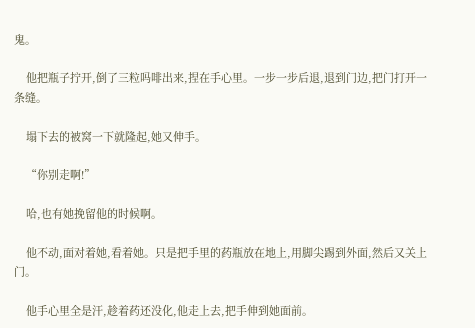鬼。

    他把瓶子拧开,倒了三粒吗啡出来,捏在手心里。一步一步后退,退到门边,把门打开一条缝。

    塌下去的被窝一下就隆起,她又伸手。

    “你别走啊!”

    哈,也有她挽留他的时候啊。

    他不动,面对着她,看着她。只是把手里的药瓶放在地上,用脚尖踢到外面,然后又关上门。

    他手心里全是汗,趁着药还没化,他走上去,把手伸到她面前。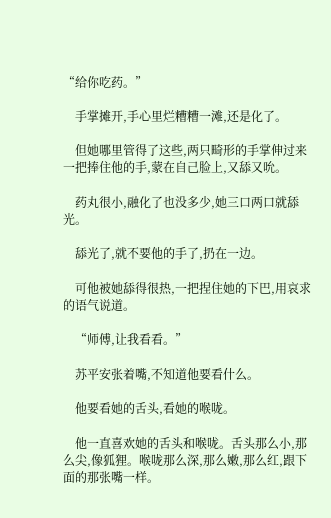“给你吃药。”

    手掌摊开,手心里烂糟糟一滩,还是化了。

    但她哪里管得了这些,两只畸形的手掌伸过来一把捧住他的手,蒙在自己脸上,又舔又吮。

    药丸很小,融化了也没多少,她三口两口就舔光。

    舔光了,就不要他的手了,扔在一边。

    可他被她舔得很热,一把捏住她的下巴,用哀求的语气说道。

    “师傅,让我看看。”

    苏平安张着嘴,不知道他要看什么。

    他要看她的舌头,看她的喉咙。

    他一直喜欢她的舌头和喉咙。舌头那么小,那么尖,像狐狸。喉咙那么深,那么嫩,那么红,跟下面的那张嘴一样。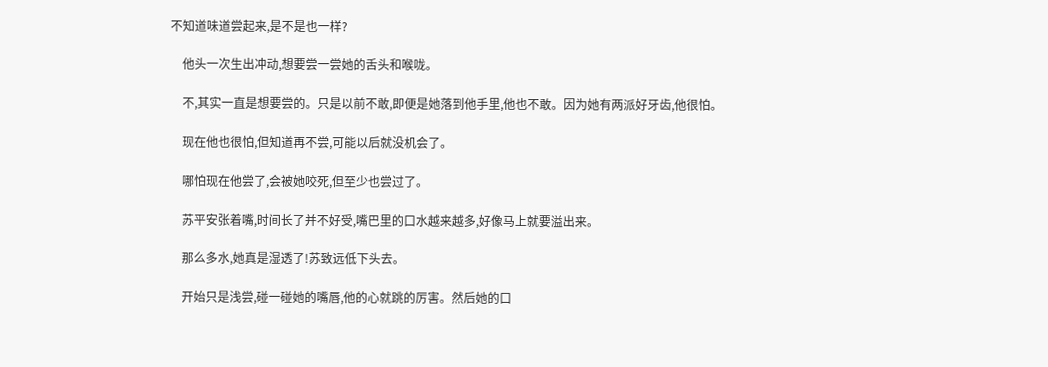不知道味道尝起来,是不是也一样?

    他头一次生出冲动,想要尝一尝她的舌头和喉咙。

    不,其实一直是想要尝的。只是以前不敢,即便是她落到他手里,他也不敢。因为她有两派好牙齿,他很怕。

    现在他也很怕,但知道再不尝,可能以后就没机会了。

    哪怕现在他尝了,会被她咬死,但至少也尝过了。

    苏平安张着嘴,时间长了并不好受,嘴巴里的口水越来越多,好像马上就要溢出来。

    那么多水,她真是湿透了!苏致远低下头去。

    开始只是浅尝,碰一碰她的嘴唇,他的心就跳的厉害。然后她的口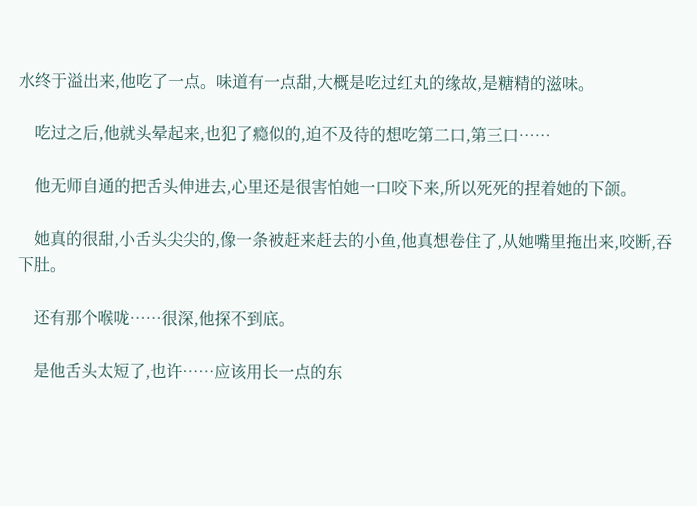水终于溢出来,他吃了一点。味道有一点甜,大概是吃过红丸的缘故,是糖精的滋味。

    吃过之后,他就头晕起来,也犯了瘾似的,迫不及待的想吃第二口,第三口……

    他无师自通的把舌头伸进去,心里还是很害怕她一口咬下来,所以死死的捏着她的下颌。

    她真的很甜,小舌头尖尖的,像一条被赶来赶去的小鱼,他真想卷住了,从她嘴里拖出来,咬断,吞下肚。

    还有那个喉咙……很深,他探不到底。

    是他舌头太短了,也许……应该用长一点的东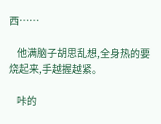西……

    他满脑子胡思乱想,全身热的要烧起来,手越握越紧。

    咔的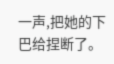一声,把她的下巴给捏断了。